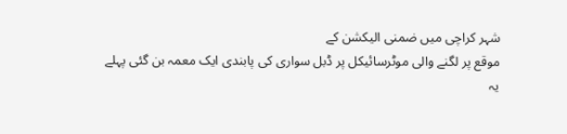شہر کراچی میں ضمنی الیکشن کے
موقع پر لگنے والی موٹرسائیکل پر ڈبل سواری کی پابندی ایک معمہ بن گئی پہلے
یہ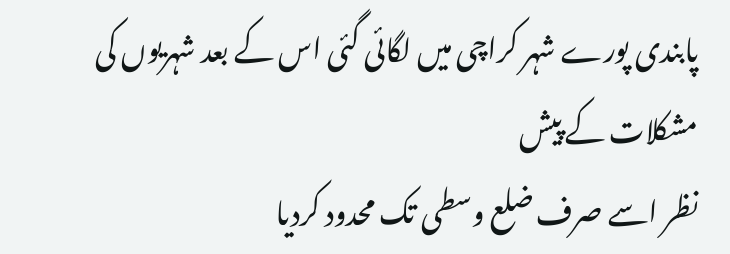پابندی پورے شہر کراچی میں لگائی گئی اس کے بعد شہریوں کی مشکلات کے پیش
نظر اسے صرف ضلع وسطی تک محدود کردیا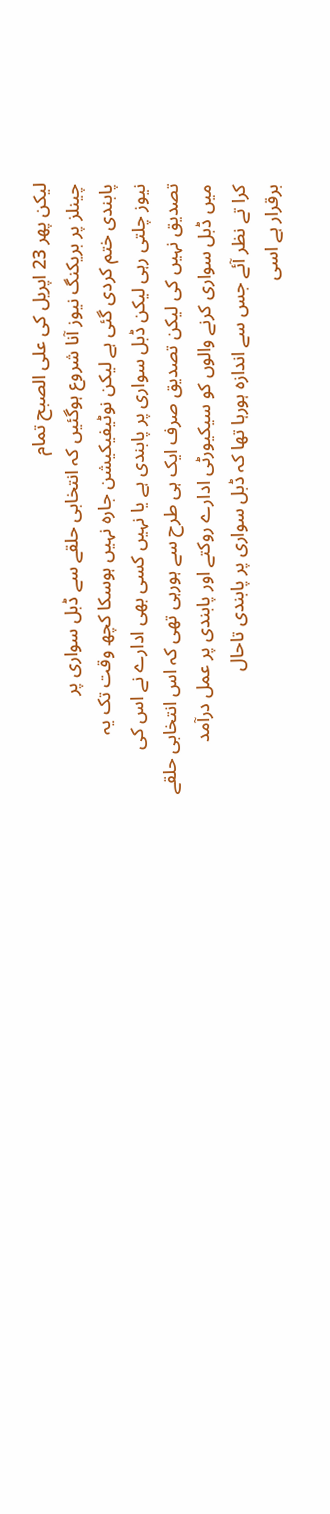لیکن پھر 23 اپریل کی علی الصبح تمام
چینلز پر بریکنگ نیوز آنا شروع ہوگئیں کہ انتخابی حلقے سے ڈبل سواری پر
پابندی ختم کردی گئی ہے لیکن نوٹیفیکیشن جارہ نہیں ہوسکا کچھ وقت تک یہ
نیوز چلتی رہی لیکن ڈبل سواری پر پابندی ہے یا نہیں کسی بھی ادارے نے اس کی
تصدیق نہیں کی لیکن تصدیق صرف ایک ہی طرح سے ہورہی تھی کہ اس انتخابی حلقے
میں ڈبل سواری کرنے والوں کو سیکیورٹی ادارے روکتے اور پابندی پر عمل درآمد
کرا تے نظر آئے جس سے اندازہ ہورہا تھا کہ ڈبل سواری پر پابندی تاحال
برقرار ہے اسی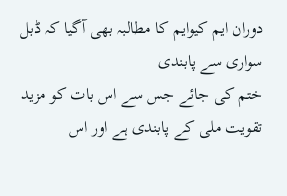دوران ایم کیوایم کا مطالبہ بھی آگیا کہ ڈبل سواری سے پابندی
ختم کی جائے جس سے اس بات کو مزید تقویت ملی کے پابندی ہے اور اس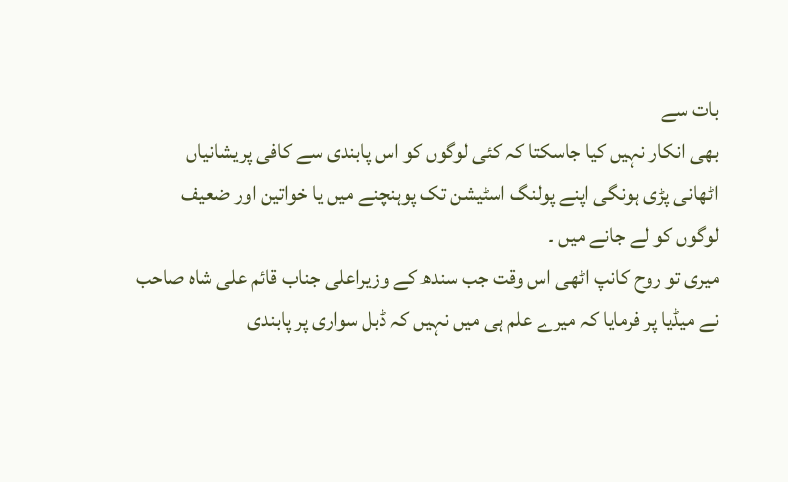بات سے
بھی انکار نہیں کیا جاسکتا کہ کئی لوگوں کو اس پابندی سے کافی پریشانیاں
اٹھانی پڑی ہونگی اپنے پولنگ اسٹیشن تک پوہنچنے میں یا خواتین اور ضعیف
لوگوں کو لے جانے میں ۔
میری تو روح کانپ اٹھی اس وقت جب سندھ کے وزیراعلی جناب قائم علی شاہ صاحب
نے میڈیا پر فرمایا کہ میرے علم ہی میں نہیں کہ ڈبل سواری پر پابندی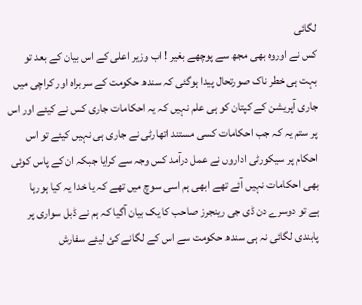لگائی
کس نے اوروہ بھی مجھ سے پوچھے بغیر ! اب وزیر اعلی کے اس بیان کے بعد تو
بہت ہی خطر ناک صورتحال پیدا ہوگئی کہ سندھ حکومت کے سربراہ اور کراچی میں
جاری آپریشن کے کپتان کو ہی علم نہیں کہ یہ احکامات جاری کس نے کیئے اور اس
پر ستم یہ کہ جب احکامات کسی مستند اتھارٹی نے جاری ہی نہیں کیئے تو اس
احکام پر سیکورٹی اداروں نے عمل درآمد کس وجہ سے کرایا جبکہ ان کے پاس کوئی
بھی احکامات نہیں آئے تھے ابھی ہم اسی سوچ میں تھے کہ یا خدا یہ کیا ہورہا
ہے تو دوسرے دن ڈی جی رینجرز صاحب کا یک بیان آگیا کہ ہم نے ڈبل سواری پر
پابندی لگائی نہ ہی سندھ حکومت سے اس کے لگانے کئ لیئے سفارش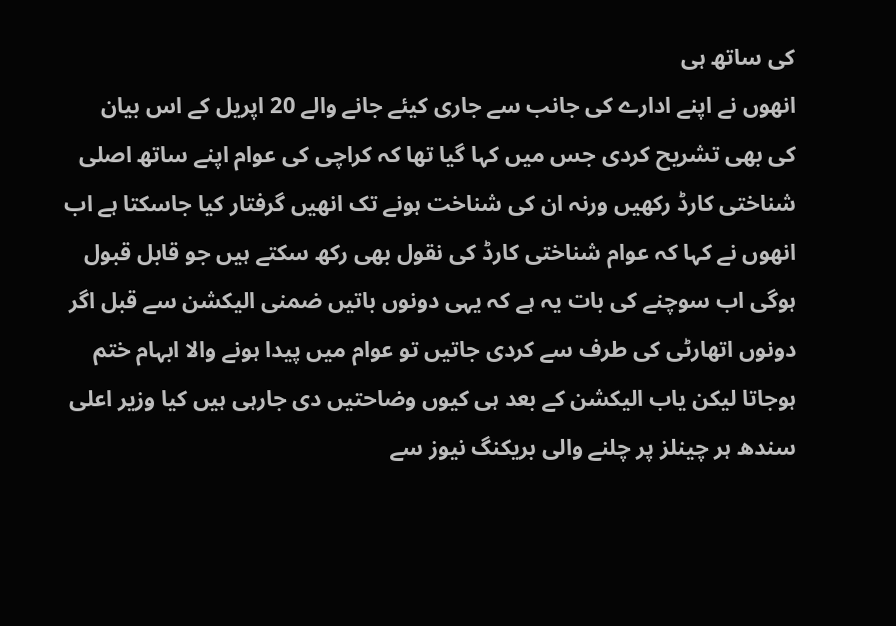کی ساتھ ہی
انھوں نے اپنے ادارے کی جانب سے جاری کیئے جانے والے 20 اپریل کے اس بیان
کی بھی تشریح کردی جس میں کہا گیا تھا کہ کراچی کی عوام اپنے ساتھ اصلی
شناختی کارڈ رکھیں ورنہ ان کی شناخت ہونے تک انھیں گرفتار کیا جاسکتا ہے اب
انھوں نے کہا کہ عوام شناختی کارڈ کی نقول بھی رکھ سکتے ہیں جو قابل قبول
ہوگی اب سوچنے کی بات یہ ہے کہ یہی دونوں باتیں ضمنی الیکشن سے قبل اگر
دونوں اتھارٹی کی طرف سے کردی جاتیں تو عوام میں پیدا ہونے والا ابہام ختم
ہوجاتا لیکن یاب الیکشن کے بعد ہی کیوں وضاحتیں دی جارہی ہیں کیا وزیر اعلی
سندھ ہر چینلز پر چلنے والی بریکنگ نیوز سے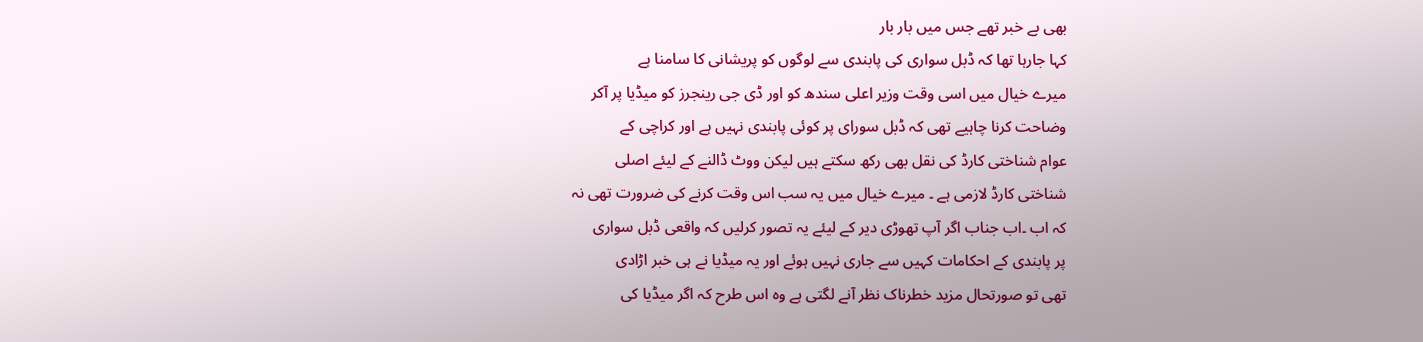بھی بے خبر تھے جس میں بار بار
کہا جارہا تھا کہ ڈبل سواری کی پابندی سے لوگوں کو پریشانی کا سامنا ہے
میرے خیال میں اسی وقت وزیر اعلی سندھ کو اور ڈی جی رینجرز کو میڈیا پر آکر
وضاحت کرنا چاہیے تھی کہ ڈبل سورای پر کوئی پابندی نہیں ہے اور کراچی کے
عوام شناختی کارڈ کی نقل بھی رکھ سکتے ہیں لیکن ووٹ ڈالنے کے لیئے اصلی
شناختی کارڈ لازمی ہے ۔ میرے خیال میں یہ سب اس وقت کرنے کی ضرورت تھی نہ
کہ اب ۔اب جناب اگر آپ تھوڑی دیر کے لیئے یہ تصور کرلیں کہ واقعی ڈبل سواری
پر پابندی کے احکامات کہیں سے جاری نہیں ہوئے اور یہ میڈیا نے ہی خبر اڑادی
تھی تو صورتحال مزید خطرناک نظر آنے لگتی ہے وہ اس طرح کہ اگر میڈیا کی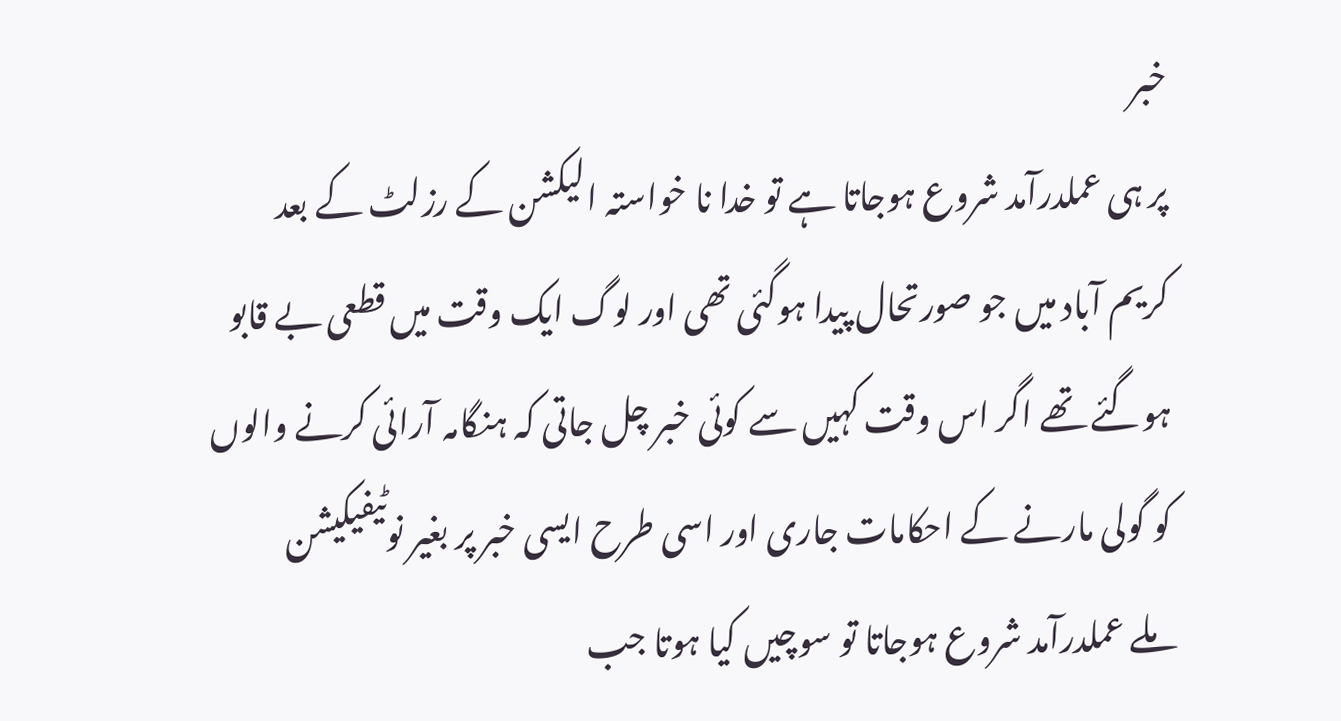خبر
پر ہی عملدرآمد شروع ہوجاتا ہے تو خدا نا خواستہ الیکشن کے رزلٹ کے بعد
کریم آباد میں جو صورتحال پیدا ہوگئی تھی اور لوگ ایک وقت میں قطعی بے قابو
ہوگئے تھے اگر اس وقت کہیں سے کوئی خبر چل جاتی کہ ہنگامہ آرائی کرنے والوں
کو گولی مارنے کے احکامات جاری اور اسی طرح ایسی خبر پر بغیر نوٹیفیکیشن
ملے عملدرآمد شروع ہوجاتا تو سوچیں کیا ہوتا جب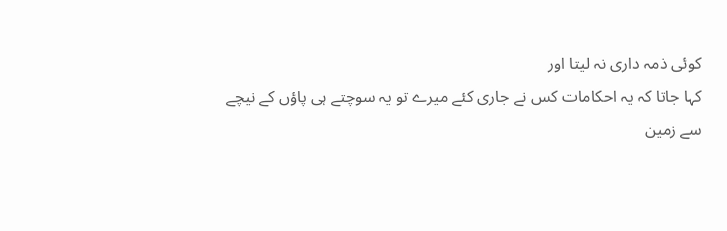کوئی ذمہ داری نہ لیتا اور
کہا جاتا کہ یہ احکامات کس نے جاری کئے میرے تو یہ سوچتے ہی پاؤں کے نیچے
سے زمین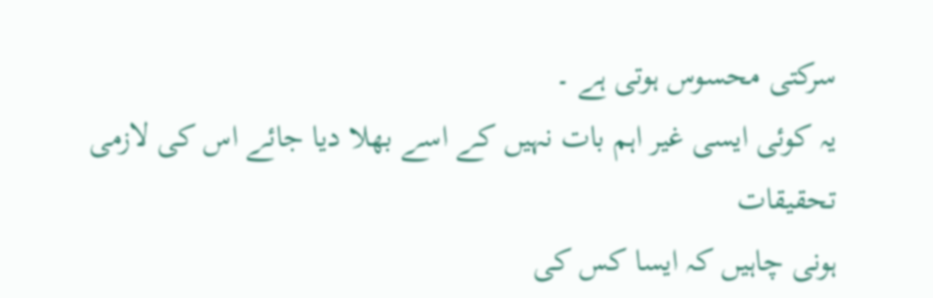سرکتی محسوس ہوتی ہے ۔
یہ کوئی ایسی غیر اہم بات نہیں کے اسے بھلا دیا جائے اس کی لازمی تحقیقات
ہونی چاہیں کہ ایسا کس کی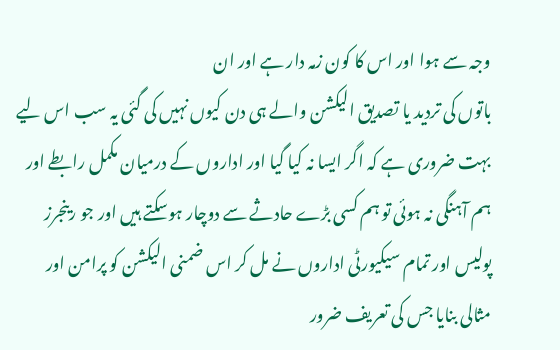وجہ سے ہوا اور اس کا کون زمہ دار ہے اور ان
باتوں کی تردید یا تصدیق الیکشن والے ہی دن کیوں نہیں کی گئی یہ سب اس لیے
بہت ضروری ہے کہ اگر ایسا نہ کیا گیا اور اداروں کے درمیان مکمل رابطے اور
ہم آہنگی نہ ہوئی تو ہم کسی بڑے حادثے سے دوچار ہوسکتے ہیں اور جو رینجرز
پولیس اور تمام سیکیورٹی اداروں نے مل کر اس ضمنی الیکشن کو پرامن اور
مثالی بنایا جس کی تعریف ضرور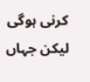کرنی ہوگی لیکن جہاں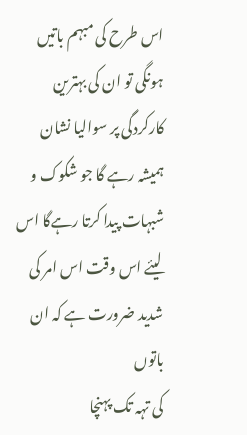اس طرح کی مبہم باتیں
ہونگی تو ان کی بہترین کارکردگی پر سوالیا نشان ہمیشہ رہے گا جو شکوک و
شبہات پیدا کرتا رہےگا اس لیئے اس وقت اس امر کی شدید ضرورت ہے کہ ان باتوں
کی تہہ تک پہنچا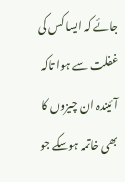جائے کہ ایسا کس کی غفلت سے ہوا تاکہ آئیندہ ان چیزوں کا
بھی خاتمہ ہوسکے جو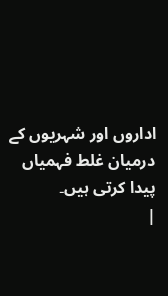اداروں اور شہریوں کے درمیان غلط فہمیاں پیدا کرتی ہیں۔
|